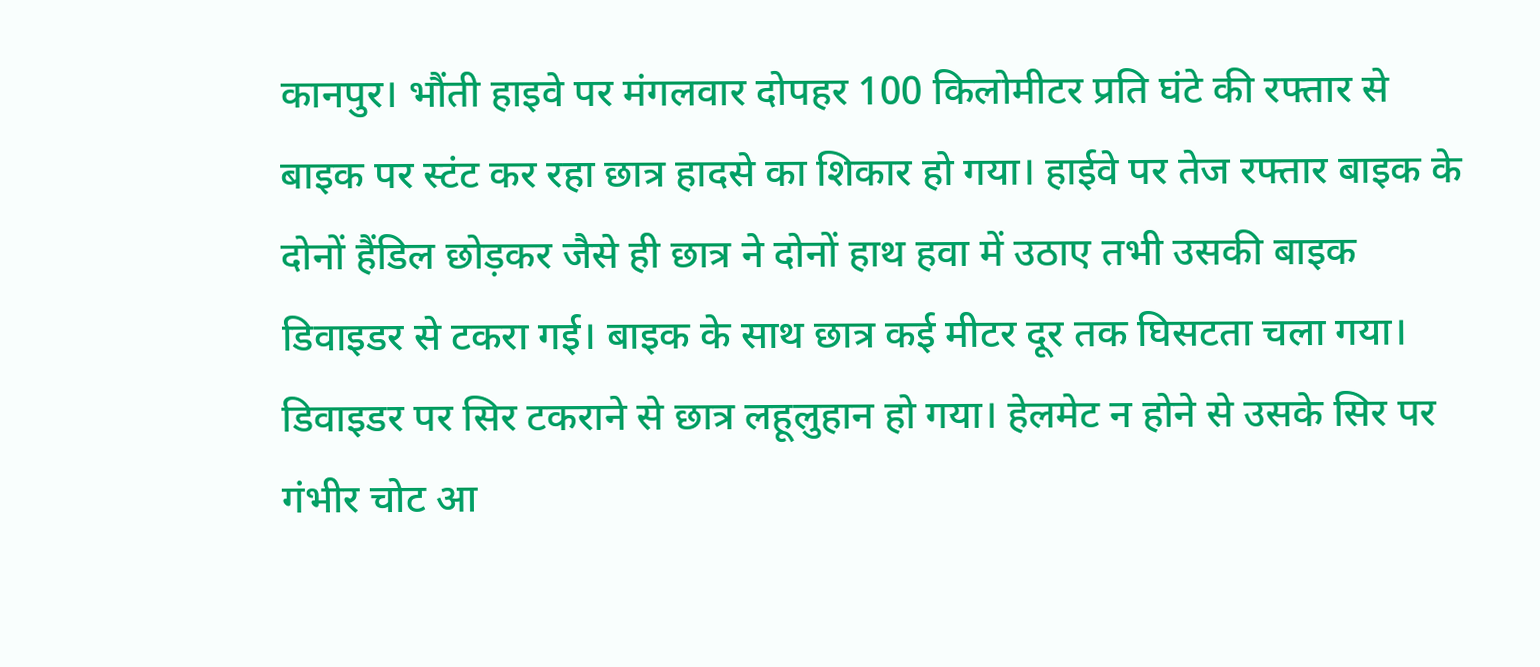कानपुर। भौंती हाइवे पर मंगलवार दोपहर 100 किलोमीटर प्रति घंटे की रफ्तार से बाइक पर स्टंट कर रहा छात्र हादसे का शिकार हो गया। हाईवे पर तेज रफ्तार बाइक के दोनों हैंडिल छोड़कर जैसे ही छात्र ने दोनों हाथ हवा में उठाए तभी उसकी बाइक डिवाइडर से टकरा गई। बाइक के साथ छात्र कई मीटर दूर तक घिसटता चला गया। डिवाइडर पर सिर टकराने से छात्र लहूलुहान हो गया। हेलमेट न होने से उसके सिर पर गंभीर चोट आ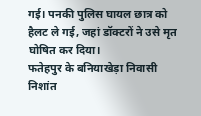गई। पनकी पुलिस घायल छात्र को हैलट ले गई, जहां डॉक्टरों ने उसे मृत घोषित कर दिया।
फतेहपुर के बनियाखेड़ा निवासी निशांत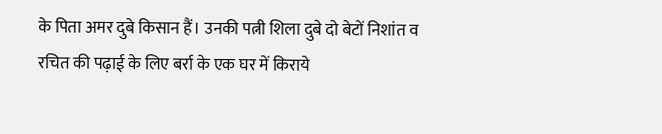के पिता अमर दुबे किसान हैं। उनकी पत्नी शिला दुबे दो बेटों निशांत व रचित की पढ़ाई के लिए बर्रा के एक घर में किराये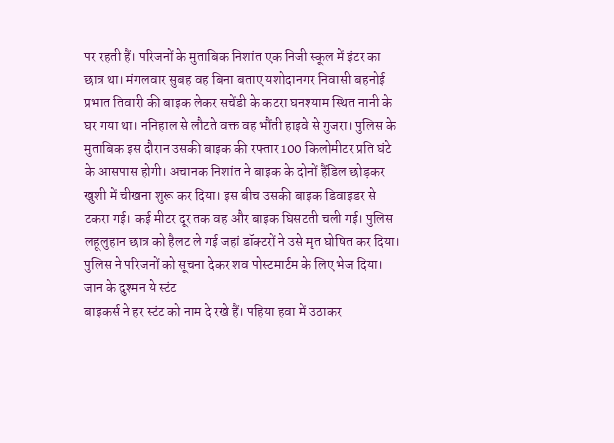पर रहती हैं। परिजनों के मुताबिक निशांत एक निजी स्कूल में इंटर का छात्र था। मंगलवार सुबह वह बिना बताए यशोदानगर निवासी बहनोई प्रभात तिवारी की बाइक लेकर सचेंडी के कटरा घनश्याम स्थित नानी के घर गया था। ननिहाल से लौटते वक्त वह भौंती हाइवे से गुजरा। पुलिस के मुताबिक इस दौरान उसकी बाइक की रफ्तार 100 किलोमीटर प्रति घंटे के आसपास होगी। अचानक निशांत ने बाइक के दोनों हैंडिल छोड़कर खुशी में चीखना शुरू कर दिया। इस बीच उसकी बाइक डिवाइडर से टकरा गई। कई मीटर दूर तक वह और बाइक घिसटती चली गई। पुलिस लहूलुहान छात्र को हैलट ले गई जहां डॉक्टरों ने उसे मृत घोषित कर दिया। पुलिस ने परिजनों को सूचना देकर शव पोस्टमार्टम के लिए भेज दिया।
जान के दुश्मन ये स्टंट
बाइकर्स ने हर स्टंट को नाम दे रखे हैं। पहिया हवा में उठाकर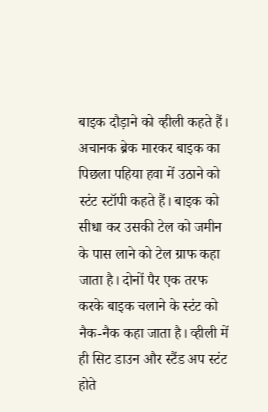बाइक दौड़ाने को व्हीली कहते हैं। अचानक ब्रेक मारकर बाइक का पिछला पहिया हवा में उठाने को स्टंट स्टॉपी कहते हैं। बाइक को सीधा कर उसकी टेल को जमीन के पास लाने को टेल ग्राफ कहा जाता है। दोनों पैर एक तरफ करके बाइक चलाने के स्टंट को नैक-नैक कहा जाता है। व्हीली में ही सिट डाउन और स्टैंड अप स्टंट होते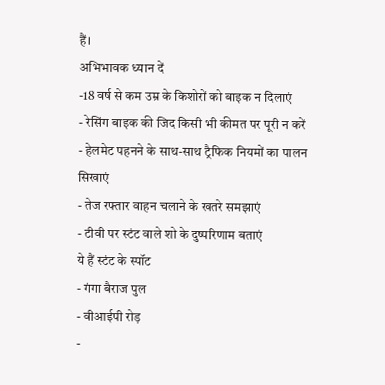हैं।
अभिभावक ध्यान दें
-18 वर्ष से कम उम्र के किशोरों को बाइक न दिलाएं
- रेसिंग बाइक की जिद किसी भी कीमत पर पूरी न करें
- हेलमेट पहनने के साथ-साथ ट्रैफिक नियमों का पालन सिखाएं
- तेज रफ्तार वाहन चलाने के खतरे समझाएं
- टीवी पर स्टंट वाले शो के दुष्परिणाम बताएं
ये हैं स्टंट के स्पॉट
- गंगा बैराज पुल
- वीआईपी रोड़
-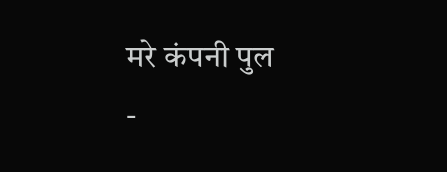मरे कंपनी पुल
-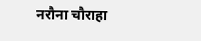नरौना चौराहा